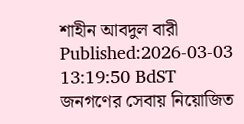শাহীন আবদুল বারী
Published:2026-03-03 13:19:50 BdST
জনগণের সেবায় নিয়োজিত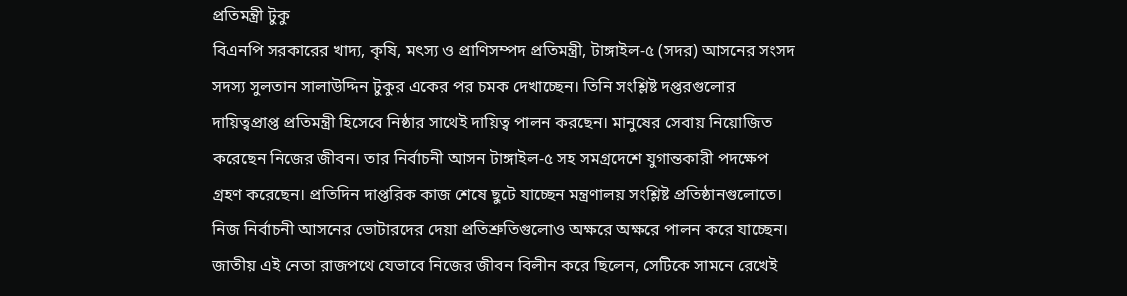প্রতিমন্ত্রী টুকু
বিএনপি সরকারের খাদ্য, কৃষি, মৎস্য ও প্রাণিসম্পদ প্রতিমন্ত্রী, টাঙ্গাইল-৫ (সদর) আসনের সংসদ সদস্য সুলতান সালাউদ্দিন টুকুর একের পর চমক দেখাচ্ছেন। তিনি সংশ্লিষ্ট দপ্তরগুলোর দায়িত্বপ্রাপ্ত প্রতিমন্ত্রী হিসেবে নিষ্ঠার সাথেই দায়িত্ব পালন করছেন। মানুষের সেবায় নিয়োজিত করেছেন নিজের জীবন। তার নির্বাচনী আসন টাঙ্গাইল-৫ সহ সমগ্রদেশে যুগান্তকারী পদক্ষেপ গ্রহণ করেছেন। প্রতিদিন দাপ্তরিক কাজ শেষে ছুটে যাচ্ছেন মন্ত্রণালয় সংশ্লিষ্ট প্রতিষ্ঠানগুলোতে। নিজ নির্বাচনী আসনের ভোটারদের দেয়া প্রতিশ্রুতিগুলোও অক্ষরে অক্ষরে পালন করে যাচ্ছেন। জাতীয় এই নেতা রাজপথে যেভাবে নিজের জীবন বিলীন করে ছিলেন, সেটিকে সামনে রেখেই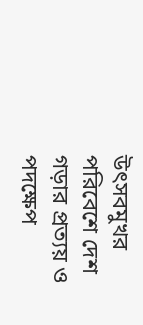উৎসবমুখর পরিবেশে দেশ গড়ার প্রত্যয় ও পদক্ষেপ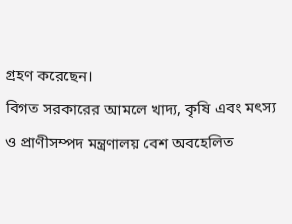গ্রহণ করেছেন।
বিগত সরকারের আমলে খাদ্য, কৃষি এবং মৎস্য ও প্রাণীসম্পদ মন্ত্রণালয় বেশ অবহেলিত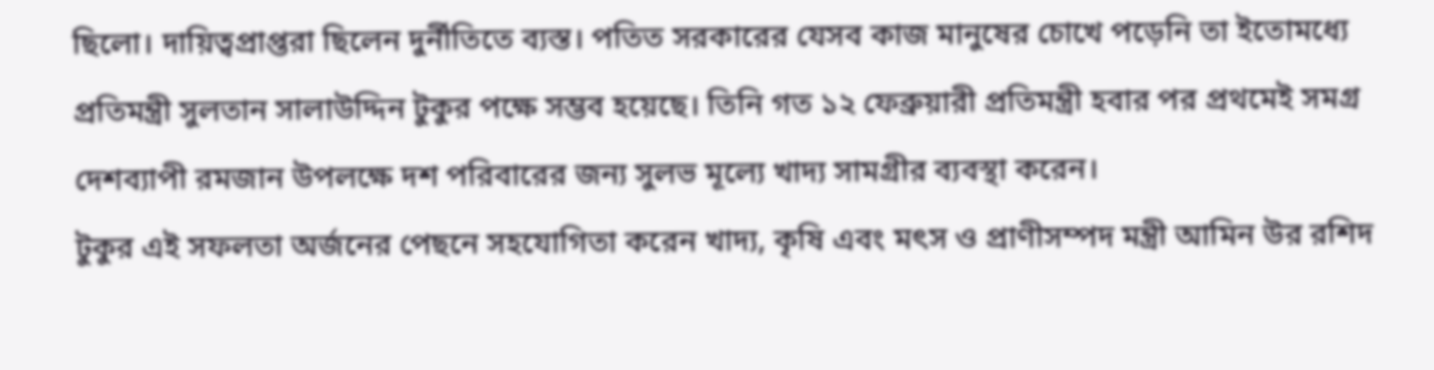ছিলো। দায়িত্বপ্রাপ্তরা ছিলেন দুর্নীতিতে ব্যস্ত। পতিত সরকারের যেসব কাজ মানুষের চোখে পড়েনি তা ইতোমধ্যে প্রতিমন্ত্রী সুলতান সালাউদ্দিন টুকুর পক্ষে সম্ভব হয়েছে। তিনি গত ১২ ফেব্রুয়ারী প্রতিমন্ত্রী হবার পর প্রথমেই সমগ্র দেশব্যাপী রমজান উপলক্ষে দশ পরিবারের জন্য সুলভ মূল্যে খাদ্য সামগ্রীর ব্যবস্থা করেন।
টুকুর এই সফলতা অর্জনের পেছনে সহযোগিতা করেন খাদ্য, কৃষি এবং মৎস ও প্রাণীসম্পদ মন্ত্রী আমিন উর রশিদ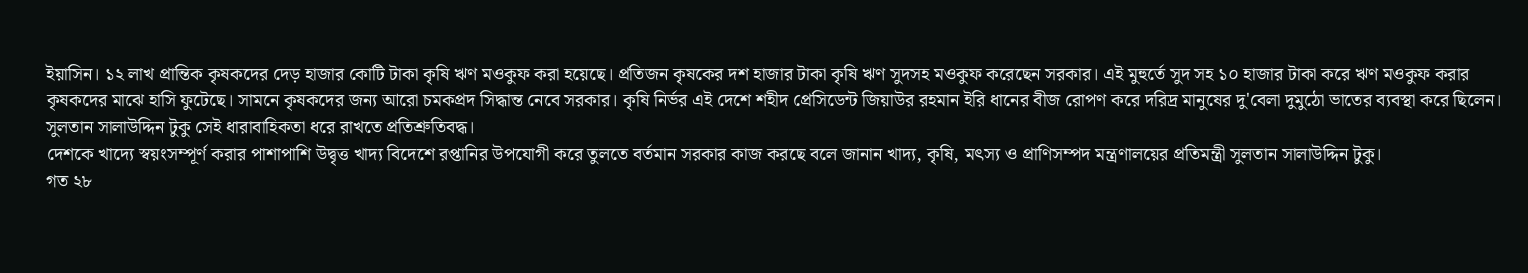ইয়াসিন। ১২ লাখ প্রান্তিক কৃষকদের দেড় হাজার কোটি টাকা কৃষি ঋণ মওকুফ করা হয়েছে। প্রতিজন কৃষকের দশ হাজার টাকা কৃষি ঋণ সুদসহ মওকুফ করেছেন সরকার। এই মুহুর্তে সুদ সহ ১০ হাজার টাকা করে ঋণ মওকুফ করার কৃষকদের মাঝে হাসি ফুটেছে। সামনে কৃষকদের জন্য আরো চমকপ্রদ সিদ্ধান্ত নেবে সরকার। কৃষি নির্ভর এই দেশে শহীদ প্রেসিডেন্ট জিয়াউর রহমান ইরি ধানের বীজ রোপণ করে দরিদ্র মানুষের দু'বেলা দুমুঠো ভাতের ব্যবস্থা করে ছিলেন। সুলতান সালাউদ্দিন টুকু সেই ধারাবাহিকতা ধরে রাখতে প্রতিশ্রুতিবদ্ধ।
দেশকে খাদ্যে স্বয়ংসম্পূর্ণ করার পাশাপাশি উদ্বৃত্ত খাদ্য বিদেশে রপ্তানির উপযোগী করে তুলতে বর্তমান সরকার কাজ করছে বলে জানান খাদ্য, কৃষি, মৎস্য ও প্রাণিসম্পদ মন্ত্রণালয়ের প্রতিমন্ত্রী সুলতান সালাউদ্দিন টুকু।
গত ২৮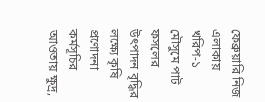ফেব্রুয়ারি নিজ এলাকায় খরিপ-১ মৌসুমে পাট ফসলের উৎপাদন বৃদ্ধির লক্ষ্যে কৃষি প্রণোদনা কর্মসূচির আওতায় ক্ষুদ্র,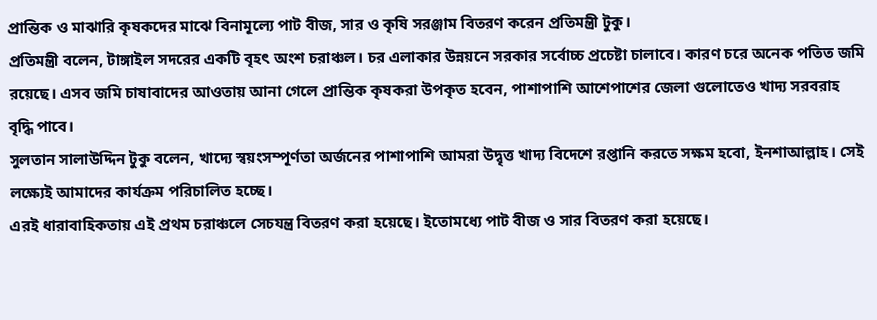প্রান্তিক ও মাঝারি কৃষকদের মাঝে বিনামূল্যে পাট বীজ, সার ও কৃষি সরঞ্জাম বিতরণ করেন প্রতিমন্ত্রী টুকু।
প্রতিমন্ত্রী বলেন, টাঙ্গাইল সদরের একটি বৃহৎ অংশ চরাঞ্চল। চর এলাকার উন্নয়নে সরকার সর্বোচ্চ প্রচেষ্টা চালাবে। কারণ চরে অনেক পতিত জমি রয়েছে। এসব জমি চাষাবাদের আওতায় আনা গেলে প্রান্তিক কৃষকরা উপকৃত হবেন, পাশাপাশি আশেপাশের জেলা গুলোতেও খাদ্য সরবরাহ বৃদ্ধি পাবে।
সুলতান সালাউদ্দিন টুকু বলেন, খাদ্যে স্বয়ংসম্পূর্ণতা অর্জনের পাশাপাশি আমরা উদ্বৃত্ত খাদ্য বিদেশে রপ্তানি করতে সক্ষম হবো, ইনশাআল্লাহ। সেই লক্ষ্যেই আমাদের কার্যক্রম পরিচালিত হচ্ছে।
এরই ধারাবাহিকতায় এই প্রথম চরাঞ্চলে সেচযন্ত্র বিতরণ করা হয়েছে। ইতোমধ্যে পাট বীজ ও সার বিতরণ করা হয়েছে।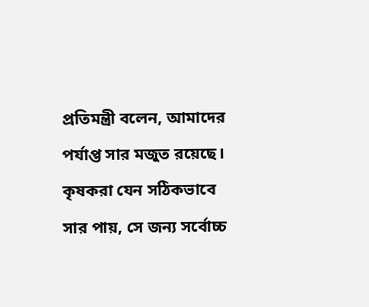প্রতিমন্ত্রী বলেন, আমাদের পর্যাপ্ত সার মজুত রয়েছে। কৃষকরা যেন সঠিকভাবে সার পায়, সে জন্য সর্বোচ্চ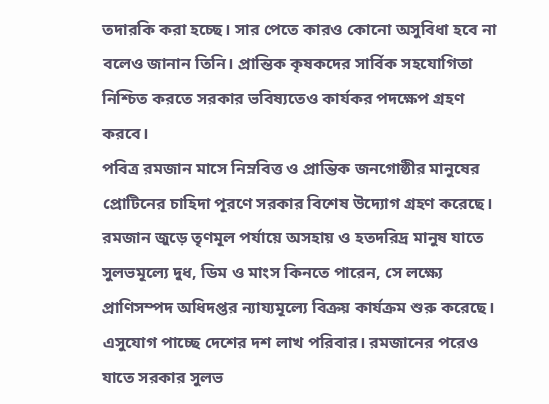তদারকি করা হচ্ছে। সার পেতে কারও কোনো অসুবিধা হবে না বলেও জানান তিনি। প্রান্তিক কৃষকদের সার্বিক সহযোগিতা নিশ্চিত করতে সরকার ভবিষ্যতেও কার্যকর পদক্ষেপ গ্রহণ করবে।
পবিত্র রমজান মাসে নিম্নবিত্ত ও প্রান্তিক জনগোষ্ঠীর মানুষের প্রোটিনের চাহিদা পূরণে সরকার বিশেষ উদ্যোগ গ্রহণ করেছে। রমজান জুড়ে তৃণমূল পর্যায়ে অসহায় ও হতদরিদ্র মানুষ যাতে সুলভমূল্যে দুধ, ডিম ও মাংস কিনতে পারেন, সে লক্ষ্যে প্রাণিসম্পদ অধিদপ্তর ন্যায্যমূল্যে বিক্রয় কার্যক্রম শুরু করেছে। এসুযোগ পাচ্ছে দেশের দশ লাখ পরিবার। রমজানের পরেও যাতে সরকার সুলভ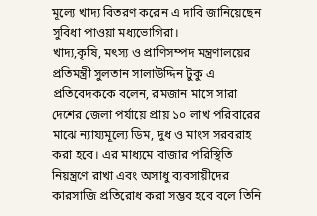মূল্যে খাদ্য বিতরণ করেন এ দাবি জানিয়েছেন সুবিধা পাওয়া মধ্যভোগিরা।
খাদ্য,কৃষি, মৎস্য ও প্রাণিসম্পদ মন্ত্রণালয়ের প্রতিমন্ত্রী সুলতান সালাউদ্দিন টুকু এ প্রতিবেদককে বলেন, রমজান মাসে সারা দেশের জেলা পর্যায়ে প্রায় ১০ লাখ পরিবারের মাঝে ন্যায্যমূল্যে ডিম, দুধ ও মাংস সরবরাহ করা হবে। এর মাধ্যমে বাজার পরিস্থিতি নিয়ন্ত্রণে রাখা এবং অসাধু ব্যবসায়ীদের কারসাজি প্রতিরোধ করা সম্ভব হবে বলে তিনি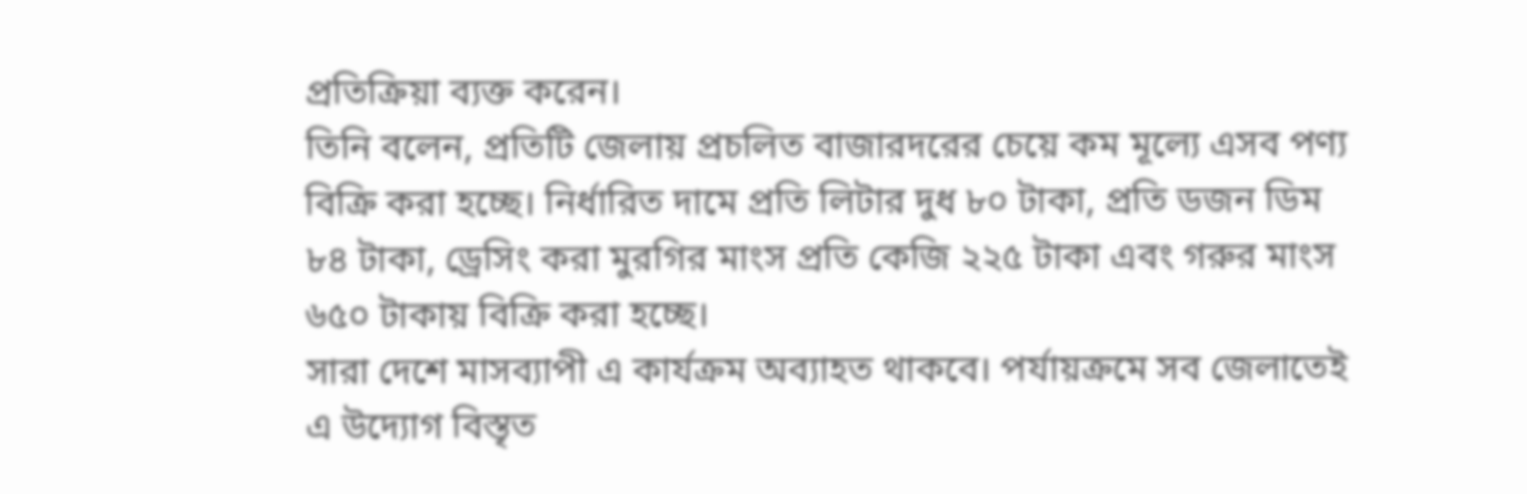প্রতিক্রিয়া ব্যক্ত করেন।
তিনি বলেন, প্রতিটি জেলায় প্রচলিত বাজারদরের চেয়ে কম মূল্যে এসব পণ্য বিক্রি করা হচ্ছে। নির্ধারিত দামে প্রতি লিটার দুধ ৮০ টাকা, প্রতি ডজন ডিম ৮৪ টাকা, ড্রেসিং করা মুরগির মাংস প্রতি কেজি ২২৫ টাকা এবং গরুর মাংস ৬৫০ টাকায় বিক্রি করা হচ্ছে।
সারা দেশে মাসব্যাপী এ কার্যক্রম অব্যাহত থাকবে। পর্যায়ক্রমে সব জেলাতেই এ উদ্যোগ বিস্তৃত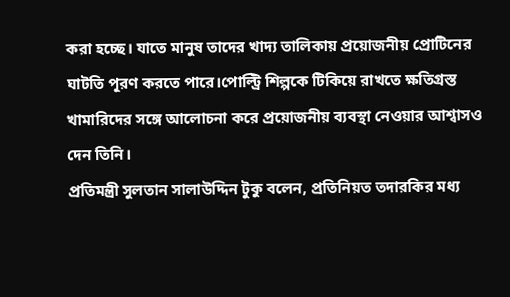করা হচ্ছে। যাতে মানুষ তাদের খাদ্য তালিকায় প্রয়োজনীয় প্রোটিনের ঘাটতি পূরণ করতে পারে।পোল্ট্রি শিল্পকে টিকিয়ে রাখতে ক্ষতিগ্রস্ত খামারিদের সঙ্গে আলোচনা করে প্রয়োজনীয় ব্যবস্থা নেওয়ার আশ্বাসও দেন তিনি।
প্রতিমন্ত্রী সুলতান সালাউদ্দিন টুকু বলেন, প্রতিনিয়ত তদারকির মধ্য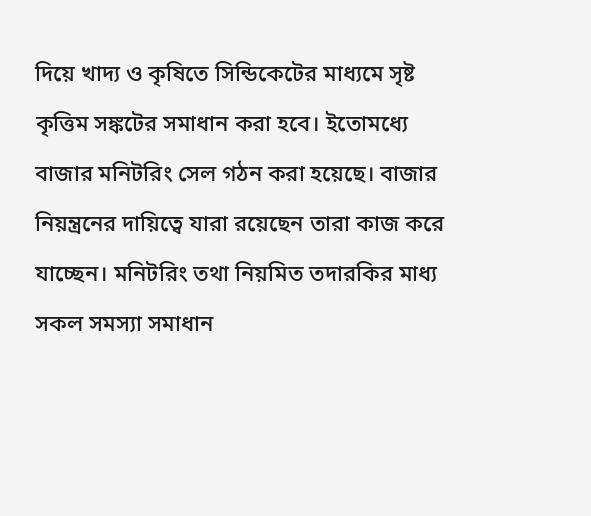দিয়ে খাদ্য ও কৃষিতে সিন্ডিকেটের মাধ্যমে সৃষ্ট কৃত্তিম সঙ্কটের সমাধান করা হবে। ইতোমধ্যে বাজার মনিটরিং সেল গঠন করা হয়েছে। বাজার নিয়ন্ত্রনের দায়িত্বে যারা রয়েছেন তারা কাজ করে যাচ্ছেন। মনিটরিং তথা নিয়মিত তদারকির মাধ্য সকল সমস্যা সমাধান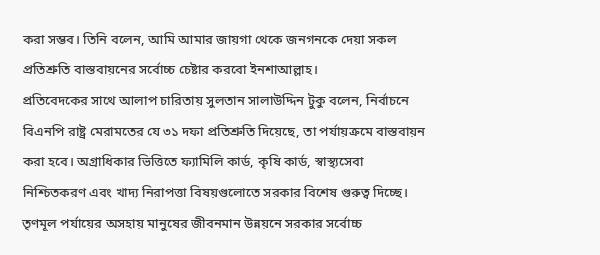করা সম্ভব। তিনি বলেন, আমি আমার জায়গা থেকে জনগনকে দেয়া সকল প্রতিশ্রুতি বাস্তবায়নের সর্বোচ্চ চেষ্টার করবো ইনশাআল্লাহ।
প্রতিবেদকের সাথে আলাপ চারিতায় সুলতান সালাউদ্দিন টুকু বলেন, নির্বাচনে বিএনপি রাষ্ট্র মেরামতের যে ৩১ দফা প্রতিশ্রুতি দিয়েছে, তা পর্যায়ক্রমে বাস্তবায়ন করা হবে। অগ্রাধিকার ভিত্তিতে ফ্যামিলি কার্ড, কৃষি কার্ড, স্বাস্থ্যসেবা নিশ্চিতকরণ এবং খাদ্য নিরাপত্তা বিষয়গুলোতে সরকার বিশেষ গুরুত্ব দিচ্ছে। তৃণমূল পর্যায়ের অসহায় মানুষের জীবনমান উন্নয়নে সরকার সর্বোচ্চ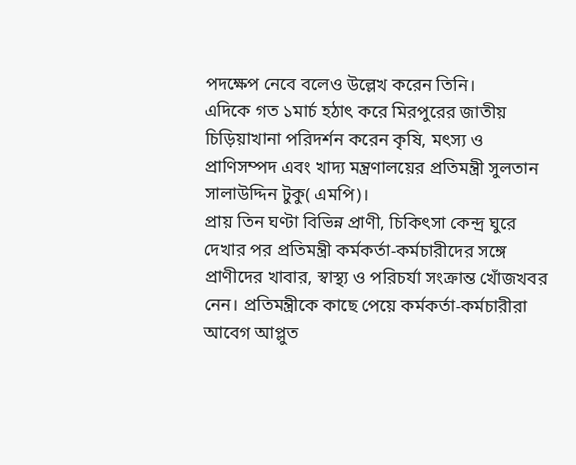পদক্ষেপ নেবে বলেও উল্লেখ করেন তিনি।
এদিকে গত ১মার্চ হঠাৎ করে মিরপুরের জাতীয় চিড়িয়াখানা পরিদর্শন করেন কৃষি, মৎস্য ও প্রাণিসম্পদ এবং খাদ্য মন্ত্রণালয়ের প্রতিমন্ত্রী সুলতান সালাউদ্দিন টুকু( এমপি)।
প্রায় তিন ঘণ্টা বিভিন্ন প্রাণী, চিকিৎসা কেন্দ্র ঘুরে দেখার পর প্রতিমন্ত্রী কর্মকর্তা-কর্মচারীদের সঙ্গে প্রাণীদের খাবার, স্বাস্থ্য ও পরিচর্যা সংক্রান্ত খোঁজখবর নেন। প্রতিমন্ত্রীকে কাছে পেয়ে কর্মকর্তা-কর্মচারীরা আবেগ আপ্লুত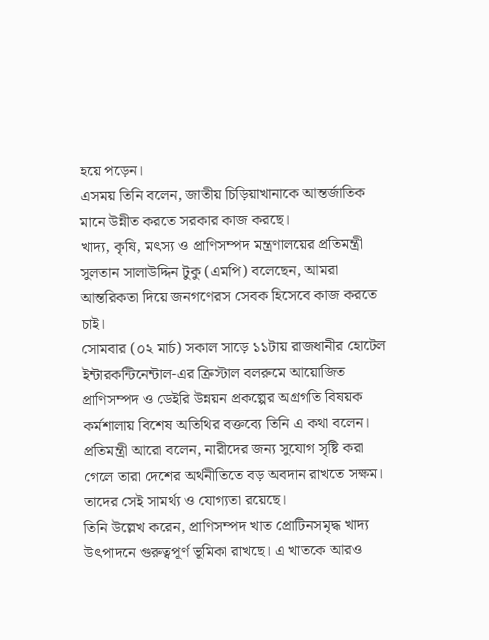হয়ে পড়েন।
এসময় তিনি বলেন, জাতীয় চিড়িয়াখানাকে আন্তর্জাতিক মানে উন্নীত করতে সরকার কাজ করছে।
খাদ্য, কৃষি, মৎস্য ও প্রাণিসম্পদ মন্ত্রণালয়ের প্রতিমন্ত্রী সুলতান সালাউদ্দিন টুকু (এমপি) বলেছেন, আমরা আন্তরিকতা দিয়ে জনগণেরস সেবক হিসেবে কাজ করতে চাই।
সোমবার (০২ মার্চ) সকাল সাড়ে ১১টায় রাজধানীর হোটেল ইন্টারকন্টিনেন্টাল-এর ক্রিস্টাল বলরুমে আয়োজিত প্রাণিসম্পদ ও ডেইরি উন্নয়ন প্রকল্পের অগ্রগতি বিষয়ক কর্মশালায় বিশেষ অতিথির বক্তব্যে তিনি এ কথা বলেন।
প্রতিমন্ত্রী আরো বলেন, নারীদের জন্য সুযোগ সৃষ্টি করা গেলে তারা দেশের অর্থনীতিতে বড় অবদান রাখতে সক্ষম। তাদের সেই সামর্থ্য ও যোগ্যতা রয়েছে।
তিনি উল্লেখ করেন, প্রাণিসম্পদ খাত প্রোটিনসমৃদ্ধ খাদ্য উৎপাদনে গুরুত্বপূর্ণ ভূমিকা রাখছে। এ খাতকে আরও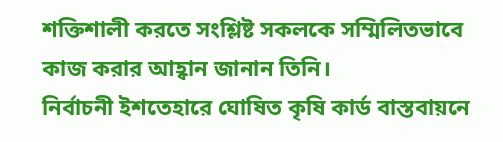শক্তিশালী করতে সংশ্লিষ্ট সকলকে সম্মিলিতভাবে কাজ করার আহ্বান জানান তিনি।
নির্বাচনী ইশতেহারে ঘোষিত কৃষি কার্ড বাস্তবায়নে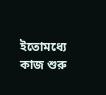ইতোমধ্যে কাজ শুরু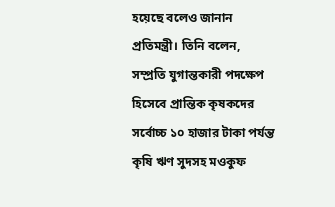হয়েছে বলেও জানান প্রতিমন্ত্রী। তিনি বলেন, সম্প্রতি যুগান্তকারী পদক্ষেপ হিসেবে প্রান্তিক কৃষকদের সর্বোচ্চ ১০ হাজার টাকা পর্যন্ত কৃষি ঋণ সুদসহ মওকুফ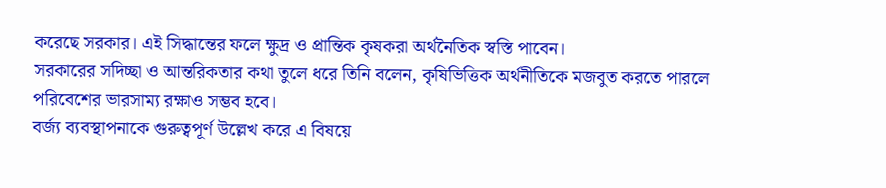করেছে সরকার। এই সিদ্ধান্তের ফলে ক্ষুদ্র ও প্রান্তিক কৃষকরা অর্থনৈতিক স্বস্তি পাবেন।
সরকারের সদিচ্ছা ও আন্তরিকতার কথা তুলে ধরে তিনি বলেন, কৃষিভিত্তিক অর্থনীতিকে মজবুত করতে পারলে পরিবেশের ভারসাম্য রক্ষাও সম্ভব হবে।
বর্জ্য ব্যবস্থাপনাকে গুরুত্বপূর্ণ উল্লেখ করে এ বিষয়ে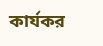কার্যকর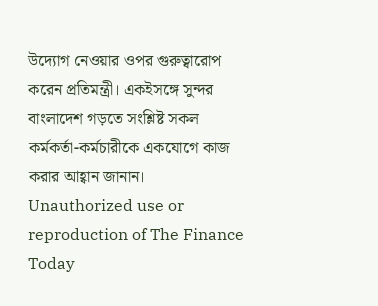উদ্যোগ নেওয়ার ওপর গুরুত্বারোপ করেন প্রতিমন্ত্রী। একইসঙ্গে সুন্দর বাংলাদেশ গড়তে সংশ্লিষ্ট সকল কর্মকর্তা-কর্মচারীকে একযোগে কাজ করার আহ্বান জানান।
Unauthorized use or reproduction of The Finance Today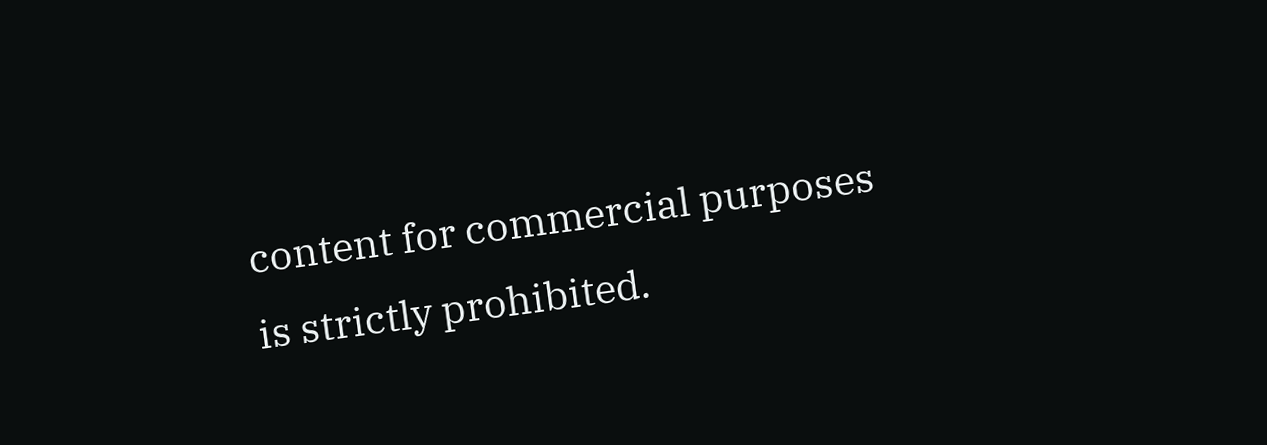content for commercial purposes is strictly prohibited.